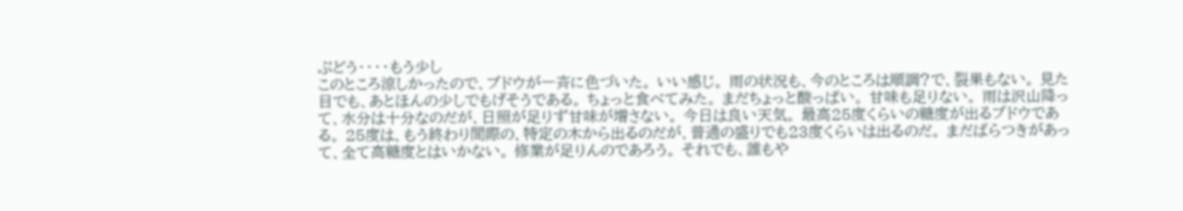ぶどう・・・・もう少し
このところ涼しかったので、ブドウが一斉に色づいた。 いい感じ。 雨の状況も、今のところは順調?で、裂果もない。 見た目でも、あとほんの少しでもげそうである。 ちょっと食べてみた。 まだちょっと酸っぱい。 甘味も足りない。 雨は沢山降って、水分は十分なのだが、日照が足りず甘味が増さない。 今日は良い天気。 最高25度くらいの糖度が出るブドウである。 25度は、もう終わり間際の、特定の木から出るのだが、普通の盛りでも23度くらいは出るのだ。 まだばらつきがあって、全て高糖度とはいかない。 修業が足りんのであろう。 それでも、誰もや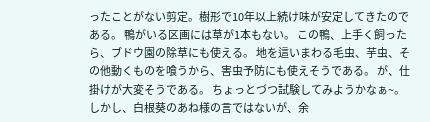ったことがない剪定。樹形で10年以上続け味が安定してきたのである。 鴨がいる区画には草が1本もない。 この鴨、上手く飼ったら、ブドウ園の除草にも使える。 地を這いまわる毛虫、芋虫、その他動くものを喰うから、害虫予防にも使えそうである。 が、仕掛けが大変そうである。 ちょっとづつ試験してみようかなぁ~。 しかし、白根葵のあね様の言ではないが、余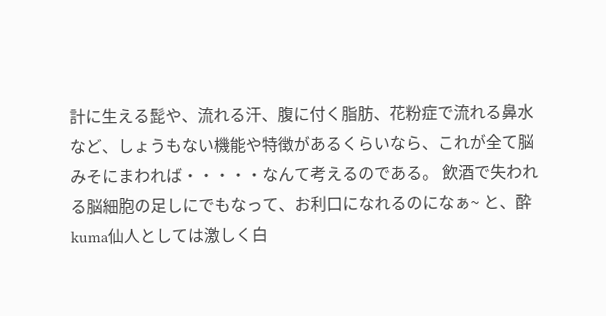計に生える髭や、流れる汗、腹に付く脂肪、花粉症で流れる鼻水など、しょうもない機能や特徴があるくらいなら、これが全て脳みそにまわれば・・・・・なんて考えるのである。 飲酒で失われる脳細胞の足しにでもなって、お利口になれるのになぁ~ と、酔kuma仙人としては激しく白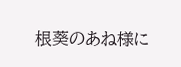根葵のあね様に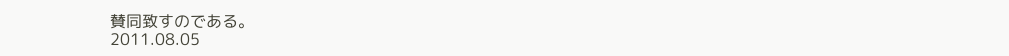賛同致すのである。
2011.08.05